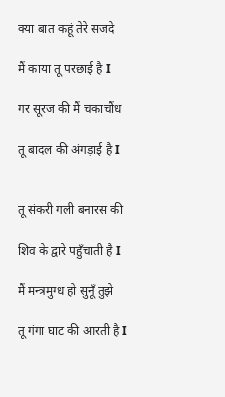क्या बात कहूं तेरे सजदे

मैं काया तू परछाई है I

गर सूरज की मैं चकाचौंध

तू बादल की अंगड़ाई है I


तू संकरी गली बनारस की

शिव के द्वारे पहुँचाती है I

मैं मन्त्रमुग्ध हो सुनूँ तुझे

तू गंगा घाट की आरती है I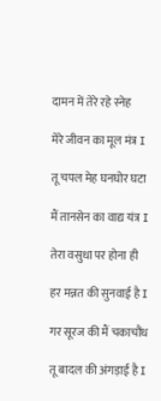दामन में तेरे रहे स्नेह

मेरे जीवन का मूल मंत्र I

तू चपल मेह घनघोर घटा

मैं तानसेन का वाद्य यंत्र I

तेरा वसुधा पर होना ही

हर मन्नत की सुनवाई है I

गर सूरज की मैं चकाचौंध

तू बादल की अंगड़ाई है I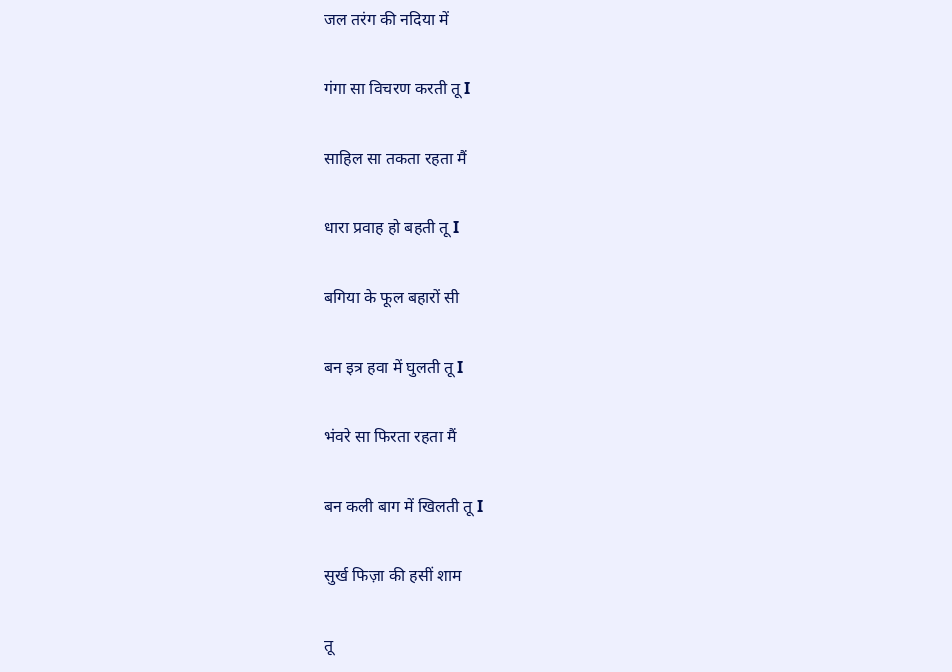जल तरंग की नदिया में

गंगा सा विचरण करती तू I

साहिल सा तकता रहता मैं

धारा प्रवाह हो बहती तू I

बगिया के फूल बहारों सी

बन इत्र हवा में घुलती तू I

भंवरे सा फिरता रहता मैं

बन कली बाग में खिलती तू I

सुर्ख फिज़ा की हसीं शाम

तू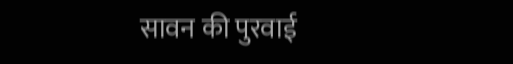सावन की पुरवाई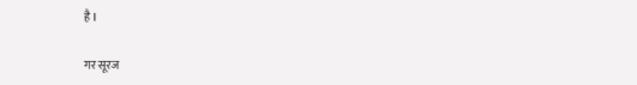है I

गर सूरज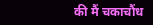की मैं चकाचौंध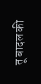तू बादल की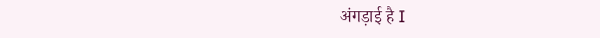अंगड़ाई है I